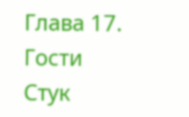Глава 17. Гости
Стук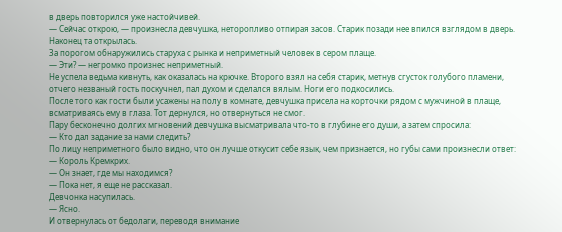в дверь повторился уже настойчивей.
— Сейчас открою, — произнесла девчушка, неторопливо отпирая засов. Старик позади нее впился взглядом в дверь.
Наконец та открылась.
За порогом обнаружились старуха с рынка и неприметный человек в сером плаще.
— Эти? — негромко произнес неприметный.
Не успела ведьма кивнуть, как оказалась на крючке. Второго взял на себя старик, метнув сгусток голубого пламени, отчего незваный гость поскучнел, пал духом и сделался вялым. Ноги его подкосились.
После того как гости были усажены на полу в комнате, девчушка присела на корточки рядом с мужчиной в плаще, всматриваясь ему в глаза. Тот дернулся, но отвернуться не смог.
Пару бесконечно долгих мгновений девчушка высматривала что-то в глубине его души, а затем спросила:
— Кто дал задание за нами следить?
По лицу неприметного было видно, что он лучше откусит себе язык, чем признается, но губы сами произнесли ответ:
— Король Кремкрих.
— Он знает, где мы находимся?
— Пока нет, я еще не рассказал.
Девчонка насупилась.
— Ясно.
И отвернулась от бедолаги, переводя внимание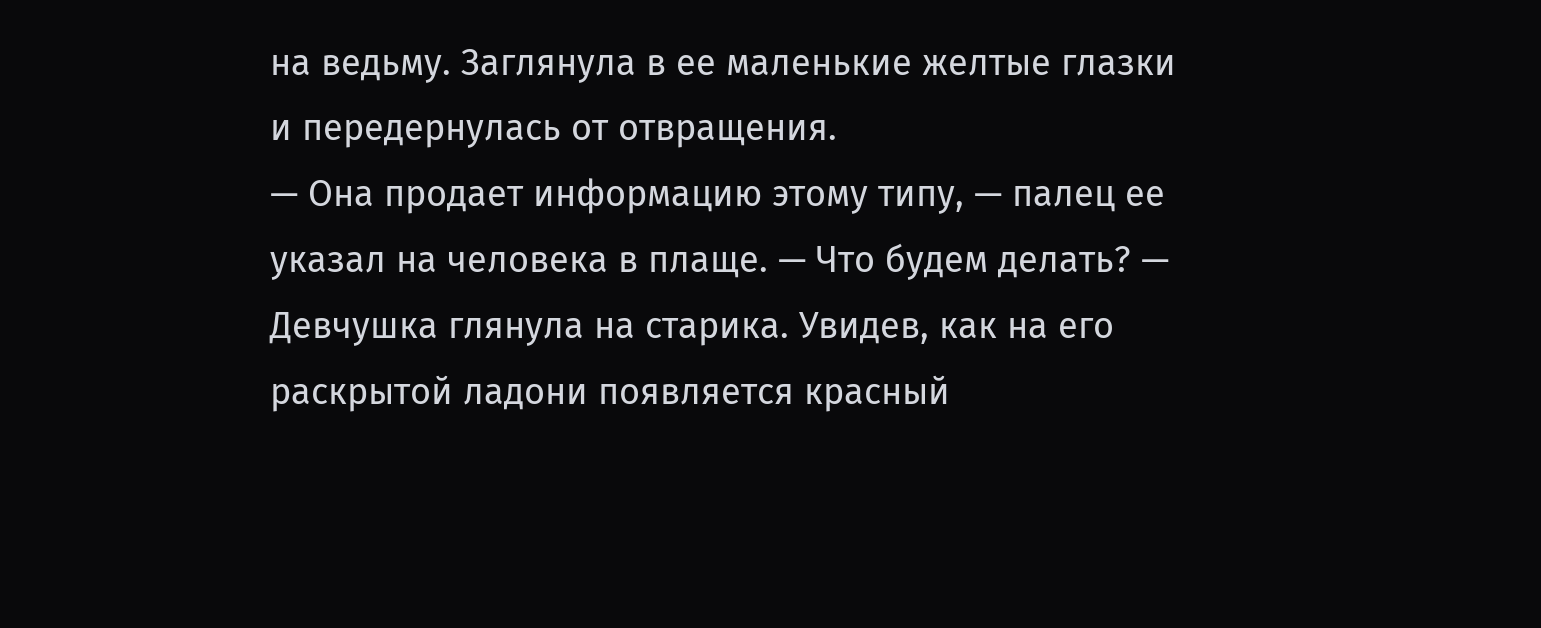на ведьму. Заглянула в ее маленькие желтые глазки и передернулась от отвращения.
— Она продает информацию этому типу, — палец ее указал на человека в плаще. — Что будем делать? — Девчушка глянула на старика. Увидев, как на его раскрытой ладони появляется красный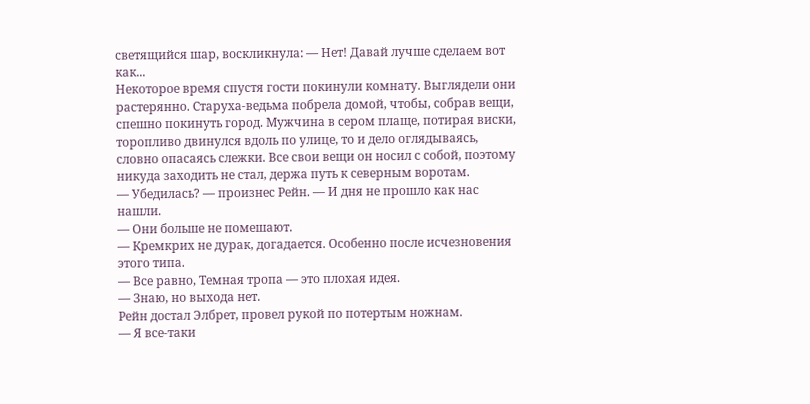светящийся шар, воскликнула: — Нет! Давай лучше сделаем вот как...
Некоторое время спустя гости покинули комнату. Выглядели они растерянно. Старуха-ведьма побрела домой, чтобы, собрав вещи, спешно покинуть город. Мужчина в сером плаще, потирая виски, торопливо двинулся вдоль по улице, то и дело оглядываясь, словно опасаясь слежки. Все свои вещи он носил с собой, поэтому никуда заходить не стал, держа путь к северным воротам.
— Убедилась? — произнес Рейн. — И дня не прошло как нас нашли.
— Они больше не помешают.
— Кремкрих не дурак, догадается. Особенно после исчезновения этого типа.
— Все равно, Темная тропа — это плохая идея.
— Знаю, но выхода нет.
Рейн достал Элбрет, провел рукой по потертым ножнам.
— Я все-таки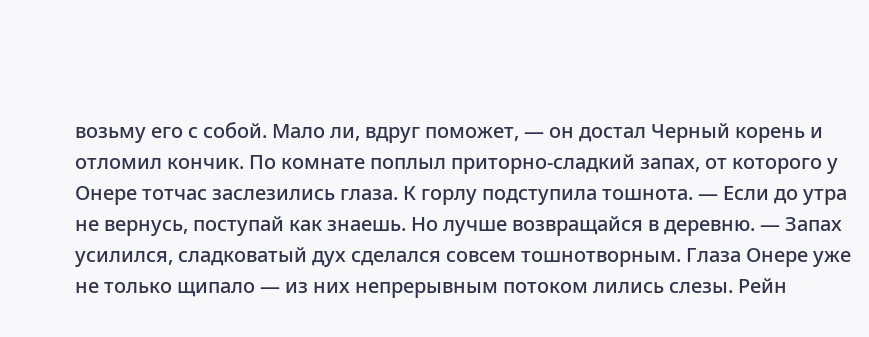возьму его с собой. Мало ли, вдруг поможет, — он достал Черный корень и отломил кончик. По комнате поплыл приторно-сладкий запах, от которого у Онере тотчас заслезились глаза. К горлу подступила тошнота. — Если до утра не вернусь, поступай как знаешь. Но лучше возвращайся в деревню. — Запах усилился, сладковатый дух сделался совсем тошнотворным. Глаза Онере уже не только щипало — из них непрерывным потоком лились слезы. Рейн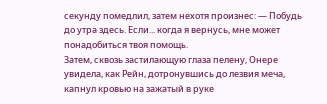секунду помедлил, затем нехотя произнес: — Побудь до утра здесь. Если... когда я вернусь, мне может понадобиться твоя помощь.
Затем, сквозь застилающую глаза пелену, Онере увидела, как Рейн, дотронувшись до лезвия меча, капнул кровью на зажатый в руке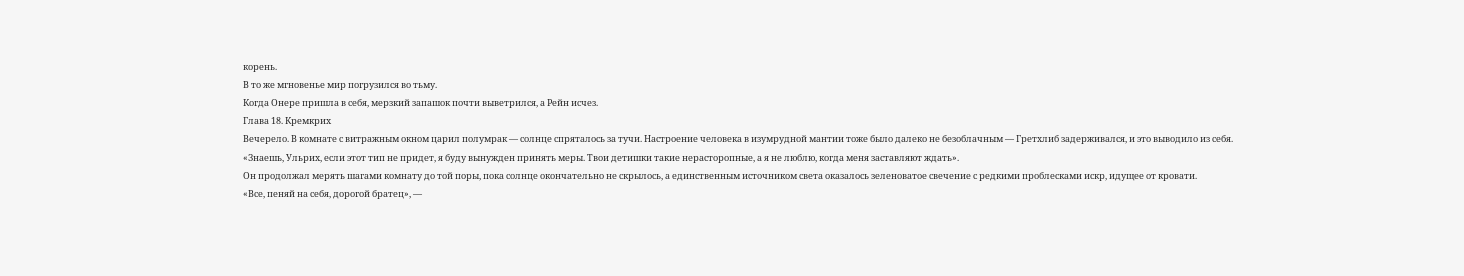корень.
В то же мгновенье мир погрузился во тьму.
Когда Онере пришла в себя, мерзкий запашок почти выветрился, а Рейн исчез.
Глава 18. Кремкрих
Вечерело. В комнате с витражным окном царил полумрак — солнце спряталось за тучи. Настроение человека в изумрудной мантии тоже было далеко не безоблачным — Гретхлиб задерживался, и это выводило из себя.
«Знаешь, Ульрих, если этот тип не придет, я буду вынужден принять меры. Твои детишки такие нерасторопные, а я не люблю, когда меня заставляют ждать».
Он продолжал мерять шагами комнату до той поры, пока солнце окончательно не скрылось, а единственным источником света оказалось зеленоватое свечение с редкими проблесками искр, идущее от кровати.
«Все, пеняй на себя, дорогой братец», —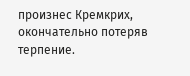произнес Кремкрих, окончательно потеряв терпение.